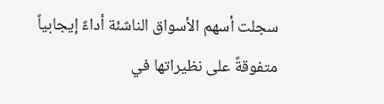سجلت أسهم الأسواق الناشئة أداءً إيجابياً متفوقةً على نظيراتها في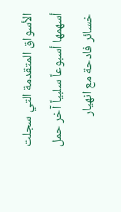الأسواق المتقدمة التي سجلت أسهمها أسبوعاً سلبياً آخر حمل خسائر فادحة مع انهيار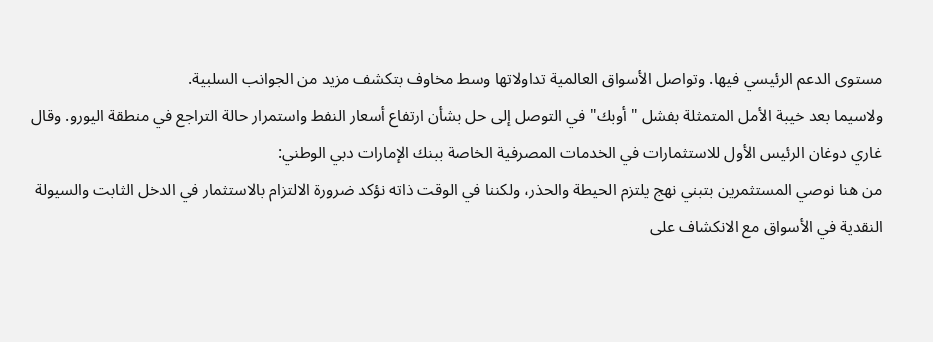مستوى الدعم الرئيسي فيها. وتواصل الأسواق العالمية تداولاتها وسط مخاوف بتكشف مزيد من الجوانب السلبية.
ولاسيما بعد خيبة الأمل المتمثلة بفشل "أوبك" في التوصل إلى حل بشأن ارتفاع أسعار النفط واستمرار حالة التراجع في منطقة اليورو. وقال غاري دوغان الرئيس الأول للاستثمارات في الخدمات المصرفية الخاصة ببنك الإمارات دبي الوطني:
من هنا نوصي المستثمرين بتبني نهج يلتزم الحيطة والحذر، ولكننا في الوقت ذاته نؤكد ضرورة الالتزام بالاستثمار في الدخل الثابت والسيولة النقدية في الأسواق مع الانكشاف على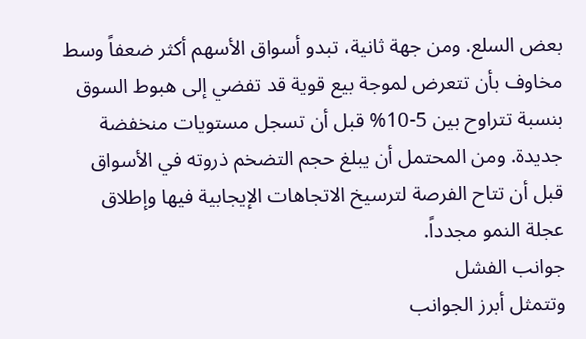بعض السلع. ومن جهة ثانية، تبدو أسواق الأسهم أكثر ضعفاً وسط مخاوف بأن تتعرض لموجة بيع قوية قد تفضي إلى هبوط السوق بنسبة تتراوح بين 5-10% قبل أن تسجل مستويات منخفضة جديدة. ومن المحتمل أن يبلغ حجم التضخم ذروته في الأسواق قبل أن تتاح الفرصة لترسيخ الاتجاهات الإيجابية فيها وإطلاق عجلة النمو مجدداً.
جوانب الفشل
وتتمثل أبرز الجوانب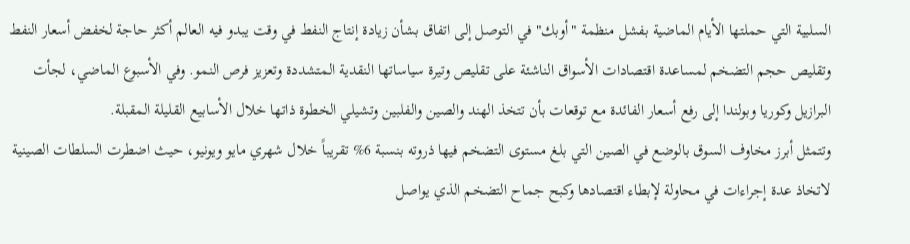السلبية التي حملتها الأيام الماضية بفشل منظمة "أوبك" في التوصل إلى اتفاق بشأن زيادة إنتاج النفط في وقت يبدو فيه العالم أكثر حاجة لخفض أسعار النفط وتقليص حجم التضخم لمساعدة اقتصادات الأسواق الناشئة على تقليص وتيرة سياساتها النقدية المتشددة وتعزيز فرص النمو. وفي الأسبوع الماضي، لجأت البرازيل وكوريا وبولندا إلى رفع أسعار الفائدة مع توقعات بأن تتخذ الهند والصين والفلبين وتشيلي الخطوة ذاتها خلال الأسابيع القليلة المقبلة.
وتتمثل أبرز مخاوف السوق بالوضع في الصين التي بلغ مستوى التضخم فيها ذروته بنسبة 6% تقريباً خلال شهري مايو ويونيو، حيث اضطرت السلطات الصينية لاتخاذ عدة إجراءات في محاولة لإبطاء اقتصادها وكبح جماح التضخم الذي يواصل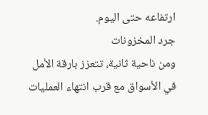ارتفاعه حتى اليوم.
جرد المخزونات
ومن ناحية ثانية، تتعزز بارقة الأمل في الأسواق مع قرب انتهاء العمليات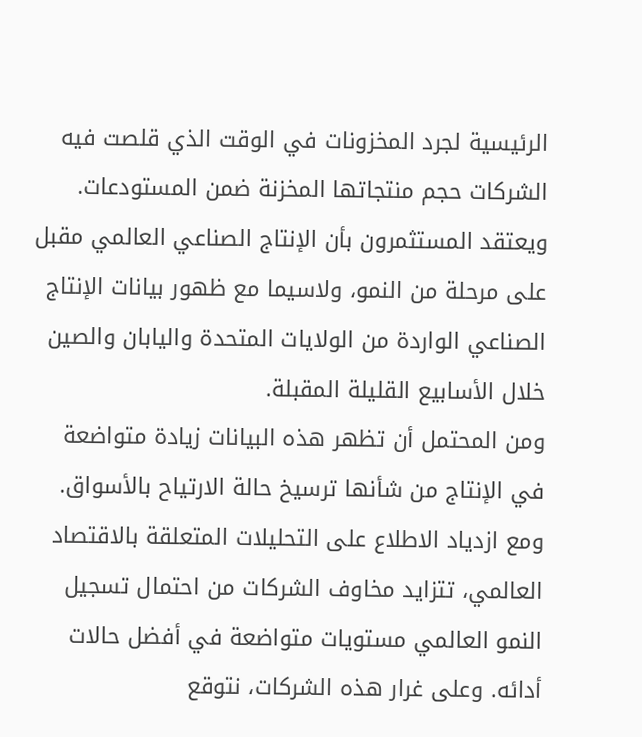الرئيسية لجرد المخزونات في الوقت الذي قلصت فيه الشركات حجم منتجاتها المخزنة ضمن المستودعات. ويعتقد المستثمرون بأن الإنتاج الصناعي العالمي مقبل على مرحلة من النمو، ولاسيما مع ظهور بيانات الإنتاج الصناعي الواردة من الولايات المتحدة واليابان والصين خلال الأسابيع القليلة المقبلة.
ومن المحتمل أن تظهر هذه البيانات زيادة متواضعة في الإنتاج من شأنها ترسيخ حالة الارتياح بالأسواق.
ومع ازدياد الاطلاع على التحليلات المتعلقة بالاقتصاد العالمي، تتزايد مخاوف الشركات من احتمال تسجيل النمو العالمي مستويات متواضعة في أفضل حالات أدائه. وعلى غرار هذه الشركات، نتوقع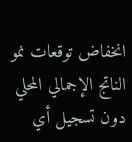انخفاض توقعات نمو الناتج الإجمالي المحلي دون تسجيل أي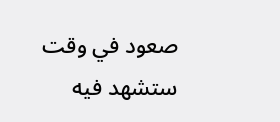صعود في وقت ستشهد فيه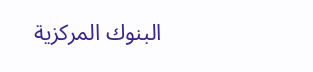البنوك المركزية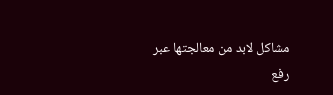مشاكل لابد من معالجتها عبر رفع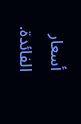أسعار الفائدة.